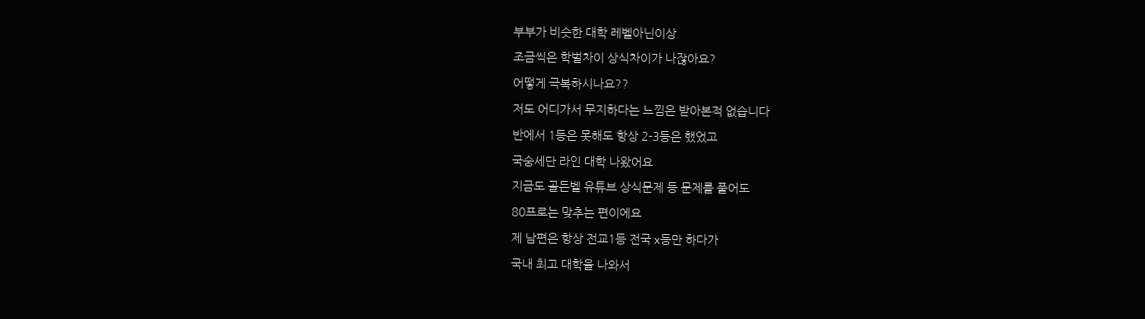부부가 비슷한 대학 레벨아닌이상
조금씩은 학벌차이 상식차이가 나잖아요?
어떻게 극복하시나요??
저도 어디가서 무지하다는 느낌은 받아본적 없습니다
반에서 1등은 못해도 항상 2-3등은 했었고
국숭세단 라인 대학 나왔어요
지금도 골든벨 유튜브 상식문제 등 문제를 풀어도
80프로는 맞추는 편이에요
제 남편은 항상 전교1등 전국 x등만 하다가
국내 최고 대학을 나와서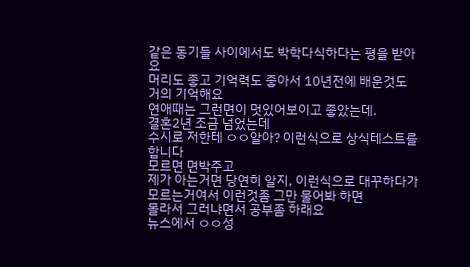같은 동기들 사이에서도 박학다식하다는 평을 받아요
머리도 좋고 기억력도 좋아서 10년전에 배운것도 거의 기억해요
연애때는 그런면이 멋있어보이고 좋았는데.
결혼2년 조금 넘었는데
수시로 저한테 ㅇㅇ알아? 이런식으로 상식테스트를 합니다
모르면 면박주고
제가 아는거면 당연히 알지, 이런식으로 대꾸하다가
모르는거여서 이런것좀 그만 물어봐 하면
몰라서 그러냐면서 공부좀 하래요
뉴스에서 ㅇㅇ성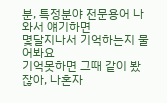분, 특정분야 전문용어 나와서 얘기하면
몇달지나서 기억하는지 물어봐요
기억못하면 그때 같이 봤잖아, 나혼자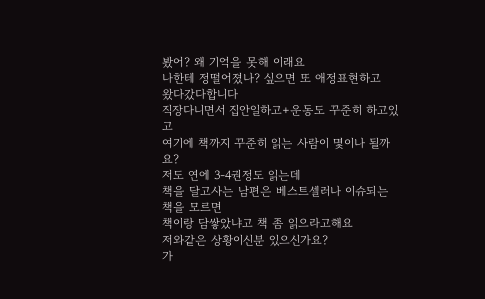봤어? 왜 기억을 못해 이래요
나한테 정떨어졌나? 싶으면 또 애정표현하고
왔다갔다합니다
직장다니면서 집안일하고+운동도 꾸준히 하고있고
여기에 책까지 꾸준히 읽는 사람이 몇이나 될까요?
저도 연에 3-4권정도 읽는데
책을 달고사는 남편은 베스트셀러나 이슈되는 책을 모르면
책이랑 담쌓았냐고 책 좀 읽으라고해요
저와같은 상황이신분 있으신가요?
가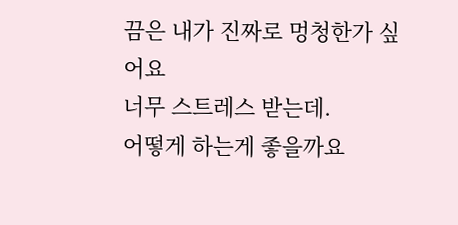끔은 내가 진짜로 멍청한가 싶어요
너무 스트레스 받는데.
어떻게 하는게 좋을까요